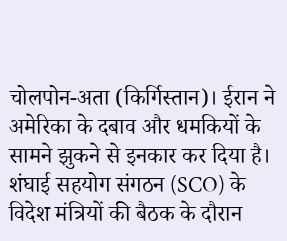चोलपोन-अता (किर्गिस्तान)। ईरान ने अमेरिका के दबाव और धमकियों के सामने झुकने से इनकार कर दिया है। शंघाई सहयोग संगठन (SCO) के विदेश मंत्रियों की बैठक के दौरान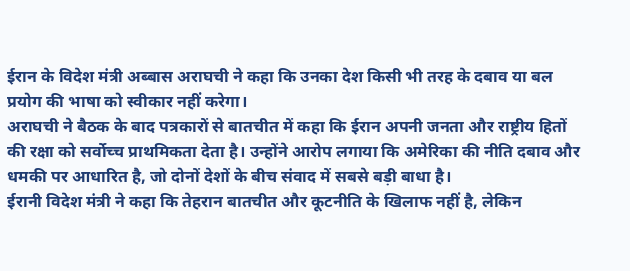ईरान के विदेश मंत्री अब्बास अराघची ने कहा कि उनका देश किसी भी तरह के दबाव या बल प्रयोग की भाषा को स्वीकार नहीं करेगा।
अराघची ने बैठक के बाद पत्रकारों से बातचीत में कहा कि ईरान अपनी जनता और राष्ट्रीय हितों की रक्षा को सर्वोच्च प्राथमिकता देता है। उन्होंने आरोप लगाया कि अमेरिका की नीति दबाव और धमकी पर आधारित है, जो दोनों देशों के बीच संवाद में सबसे बड़ी बाधा है।
ईरानी विदेश मंत्री ने कहा कि तेहरान बातचीत और कूटनीति के खिलाफ नहीं है, लेकिन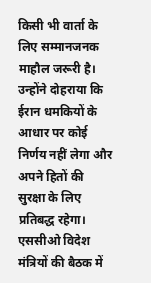किसी भी वार्ता के लिए सम्मानजनक माहौल जरूरी है। उन्होंने दोहराया कि ईरान धमकियों के आधार पर कोई निर्णय नहीं लेगा और अपने हितों की सुरक्षा के लिए प्रतिबद्ध रहेगा।
एससीओ विदेश मंत्रियों की बैठक में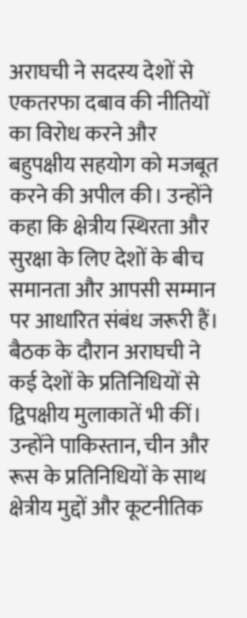अराघची ने सदस्य देशों से एकतरफा दबाव की नीतियों का विरोध करने और बहुपक्षीय सहयोग को मजबूत करने की अपील की। उन्होंने कहा कि क्षेत्रीय स्थिरता और सुरक्षा के लिए देशों के बीच समानता और आपसी सम्मान पर आधारित संबंध जरूरी हैं।
बैठक के दौरान अराघची ने कई देशों के प्रतिनिधियों से द्विपक्षीय मुलाकातें भी कीं। उन्होंने पाकिस्तान, चीन और रूस के प्रतिनिधियों के साथ क्षेत्रीय मुद्दों और कूटनीतिक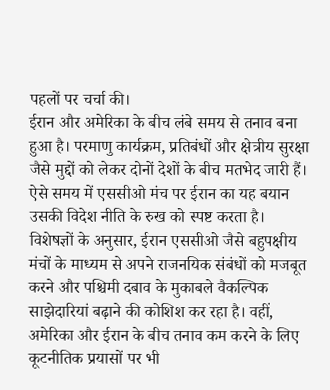पहलों पर चर्चा की।
ईरान और अमेरिका के बीच लंबे समय से तनाव बना हुआ है। परमाणु कार्यक्रम, प्रतिबंधों और क्षेत्रीय सुरक्षा जैसे मुद्दों को लेकर दोनों देशों के बीच मतभेद जारी हैं। ऐसे समय में एससीओ मंच पर ईरान का यह बयान उसकी विदेश नीति के रुख को स्पष्ट करता है।
विशेषज्ञों के अनुसार, ईरान एससीओ जैसे बहुपक्षीय मंचों के माध्यम से अपने राजनयिक संबंधों को मजबूत करने और पश्चिमी दबाव के मुकाबले वैकल्पिक साझेदारियां बढ़ाने की कोशिश कर रहा है। वहीं, अमेरिका और ईरान के बीच तनाव कम करने के लिए कूटनीतिक प्रयासों पर भी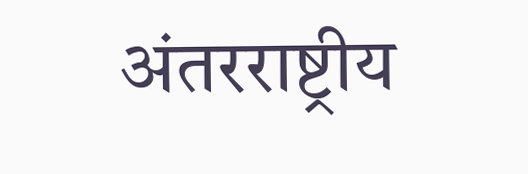अंतरराष्ट्रीय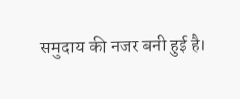समुदाय की नजर बनी हुई है।